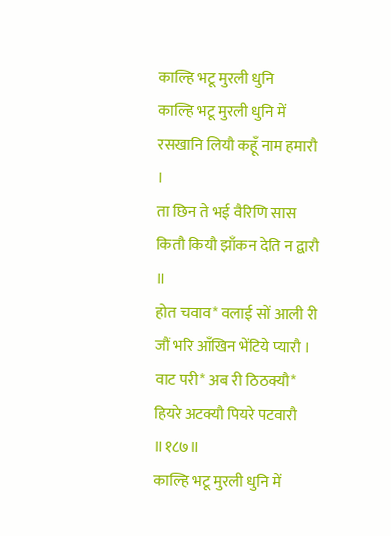काल्हि भटू मुरली धुनि
काल्हि भटू मुरली धुनि में रसखानि लियौ कहूँ नाम हमारौ ।
ता छिन ते भई वैरिणि सास कितौ कियौ झाँकन देति न द्वारौ ॥
होत चवाव* वलाई सों आली री जौं भरि आँखिन भेंटिये प्यारौ ।
वाट परी* अब री ठिठक्यौ* हियरे अटक्यौ पियरे पटवारौ ॥१८७॥
काल्हि भटू मुरली धुनि में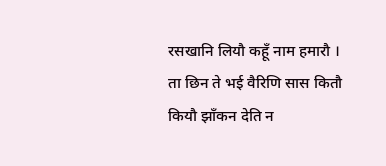रसखानि लियौ कहूँ नाम हमारौ ।
ता छिन ते भई वैरिणि सास कितौ कियौ झाँकन देति न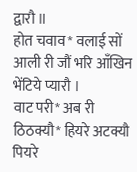द्वारौ ॥
होत चवाव* वलाई सों आली री जौं भरि आँखिन भेंटिये प्यारौ ।
वाट परी* अब री ठिठक्यौ* हियरे अटक्यौ पियरे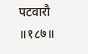पटवारौ ॥१८७॥